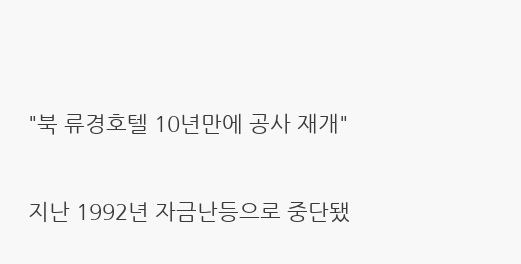"북 류경호텔 10년만에 공사 재개"

지난 1992년 자금난등으로 중단됐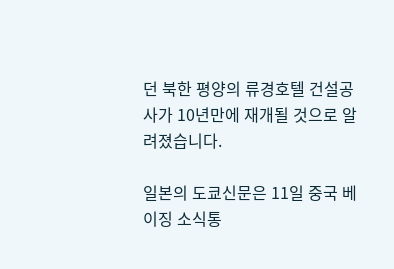던 북한 평양의 류경호텔 건설공사가 10년만에 재개될 것으로 알려졌습니다.

일본의 도쿄신문은 11일 중국 베이징 소식통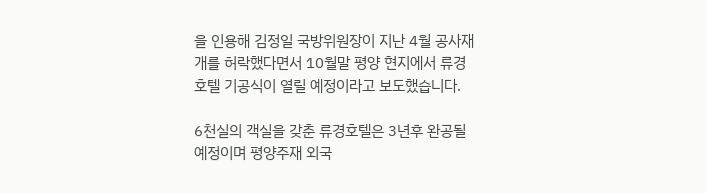을 인용해 김정일 국방위원장이 지난 4월 공사재개를 허락했다면서 10월말 평양 현지에서 류경호텔 기공식이 열릴 예정이라고 보도했습니다.

6천실의 객실을 갖춘 류경호텔은 3년후 완공될 예정이며 평양주재 외국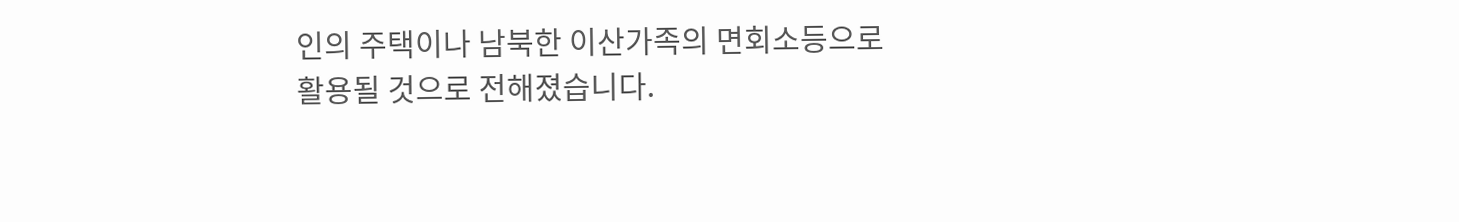인의 주택이나 남북한 이산가족의 면회소등으로 활용될 것으로 전해졌습니다.